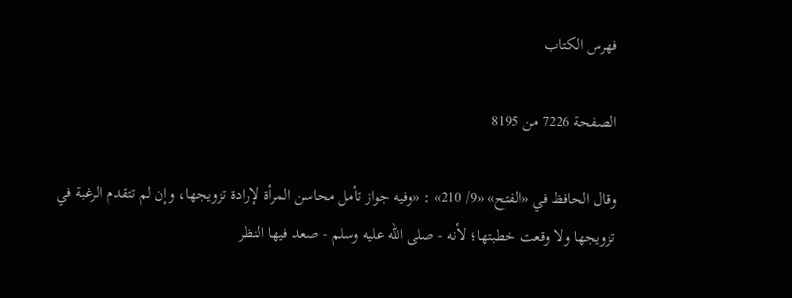فهرس الكتاب

الصفحة 7226 من 8195

وقال الحافظ في «الفتح» «9/ 210» : «وفيه جواز تأمل محاسن المرأة لإرادة تزويجها، وإن لم تتقدم الرغبة في تزويجها ولا وقعت خطبتها؛ لأنه - صلى الله عليه وسلم - صعد فيها النظر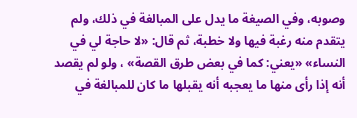وصوبه، وفي الصيغة ما يدل على المبالغة في ذلك، ولم يتقدم منه رغبة فيها ولا خطبة، ثم قال: «لا حاجة لي في النساء» «يعني: كما في بعض طرق القصة» ، ولو لم يقصد أنه إذا رأى منها ما يعجبه أنه يقبلها ما كان للمبالغة في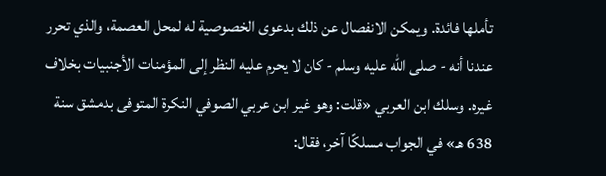تأملها فائدة. ويمكن الانفصال عن ذلك بدعوى الخصوصية له لمحل العصمة، والذي تحرر عندنا أنه - صلى الله عليه وسلم - كان لا يحرم عليه النظر إلى المؤمنات الأجنبيات بخلاف غيره. وسلك ابن العربي «قلت: وهو غير ابن عربي الصوفي النكرة المتوفى بدمشق سنة 638 هـ» في الجواب مسلكًا آخر، فقال: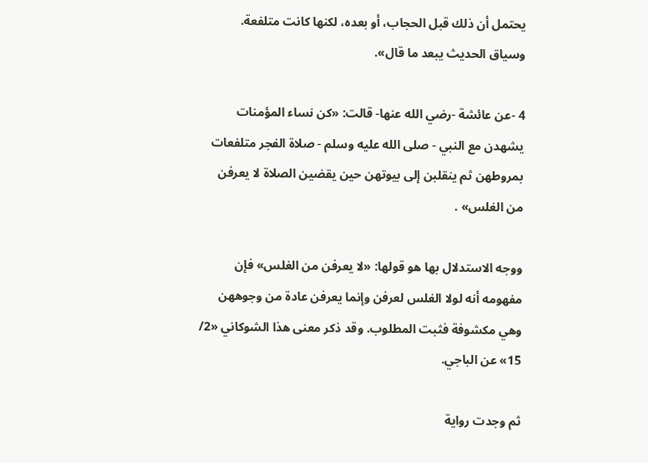يحتمل أن ذلك قبل الحجاب، أو بعده، لكنها كانت متلفعة. وسياق الحديث يبعد ما قال».

4 -عن عائشة -رضي الله عنها- قالت: «كن نساء المؤمنات يشهدن مع النبي - صلى الله عليه وسلم - صلاة الفجر متلفعات بمروطهن ثم ينقلبن إلى بيوتهن حين يقضين الصلاة لا يعرفن من الغلس» .

ووجه الاستدلال بها هو قولها: «لا يعرفن من الغلس» فإن مفهومه أنه لولا الغلس لعرفن وإنما يعرفن عادة من وجوههن وهي مكشوفة فثبت المطلوب. وقد ذكر معنى هذا الشوكاني «2/ 15» عن الباجي.

ثم وجدت رواية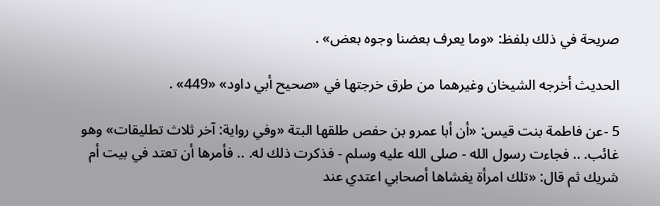صريحة في ذلك بلفظ: «وما يعرف بعضنا وجوه بعض» .

الحديث أخرجه الشيخان وغيرهما من طرق خرجتها في «صحيح أبي داود» «449» .

5 -عن فاطمة بنت قيس: «أن أبا عمرو بن حفص طلقها البتة «وفي رواية: آخر ثلاث تطليقات» وهو غائب. .. فجاءت رسول الله - صلى الله عليه وسلم - فذكرت ذلك له. .. فأمرها أن تعتد في بيت أم شريك ثم قال: «تلك امرأة يغشاها أصحابي اعتدي عند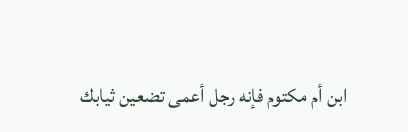ابن أم مكتوم فإنه رجل أعمى تضعين ثيابك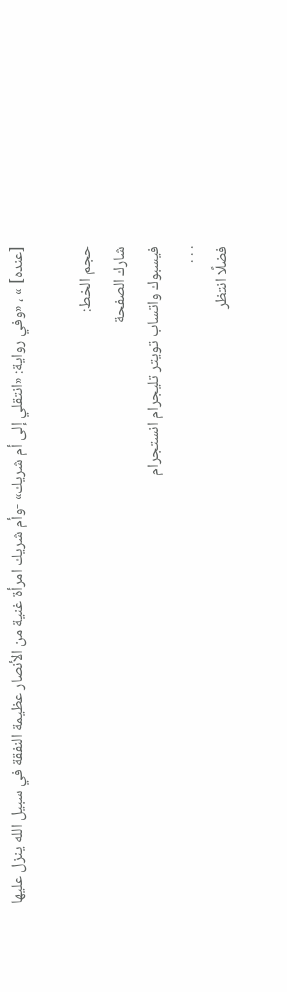[عنده] » ، «وفي رواية: «انتقلي إلى أم شريك» -وأم شريك امرأة غنية من الأنصار عظيمة النفقة في سبيل الله ينزل عليها

حجم الخط:
شارك الصفحة
فيسبوك واتساب تويتر تليجرام انستجرام
. . .
فضلًا انتظر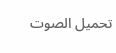تحميل الصوت